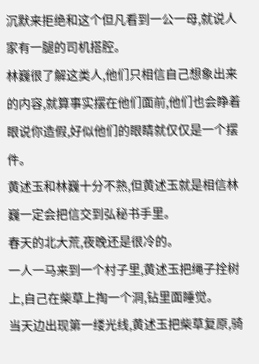沉默来拒绝和这个但凡看到一公一母,就说人家有一腿的司机搭腔。
林巍很了解这类人,他们只相信自己想象出来的内容,就算事实摆在他们面前,他们也会睁着眼说你造假,好似他们的眼睛就仅仅是一个摆件。
黄述玉和林巍十分不熟,但黄述玉就是相信林巍一定会把信交到弘秘书手里。
春天的北大荒,夜晚还是很冷的。
一人一马来到一个村子里,黄述玉把绳子拴树上,自己在柴草上掏一个洞,钻里面睡觉。
当天边出现第一缕光线,黄述玉把柴草复原,骑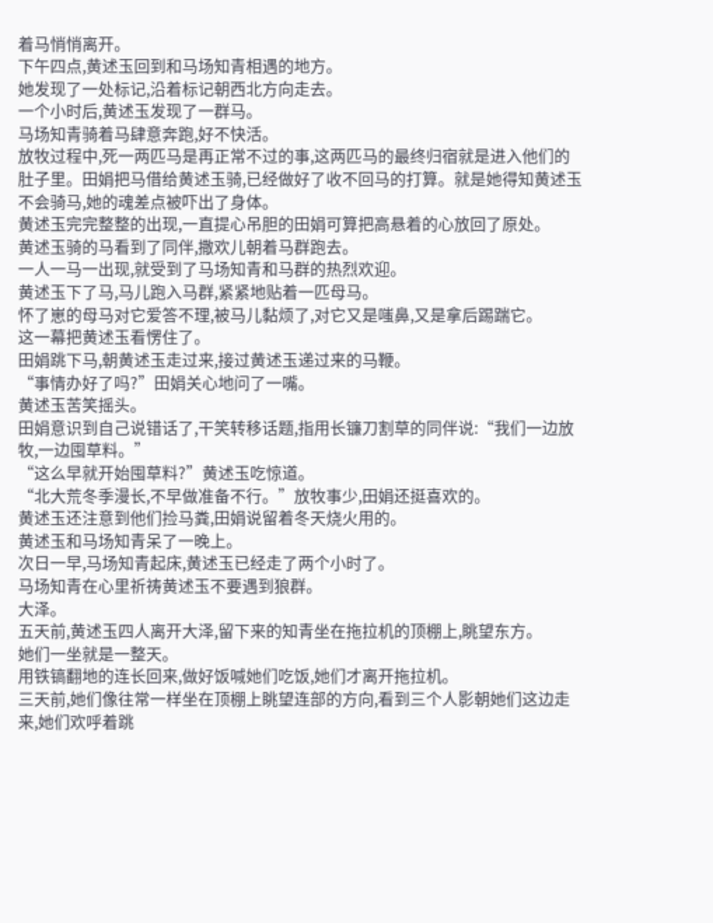着马悄悄离开。
下午四点,黄述玉回到和马场知青相遇的地方。
她发现了一处标记,沿着标记朝西北方向走去。
一个小时后,黄述玉发现了一群马。
马场知青骑着马肆意奔跑,好不快活。
放牧过程中,死一两匹马是再正常不过的事,这两匹马的最终归宿就是进入他们的肚子里。田娟把马借给黄述玉骑,已经做好了收不回马的打算。就是她得知黄述玉不会骑马,她的魂差点被吓出了身体。
黄述玉完完整整的出现,一直提心吊胆的田娟可算把高悬着的心放回了原处。
黄述玉骑的马看到了同伴,撒欢儿朝着马群跑去。
一人一马一出现,就受到了马场知青和马群的热烈欢迎。
黄述玉下了马,马儿跑入马群,紧紧地贴着一匹母马。
怀了崽的母马对它爱答不理,被马儿黏烦了,对它又是嗤鼻,又是拿后踢踹它。
这一幕把黄述玉看愣住了。
田娟跳下马,朝黄述玉走过来,接过黄述玉递过来的马鞭。
“事情办好了吗?”田娟关心地问了一嘴。
黄述玉苦笑摇头。
田娟意识到自己说错话了,干笑转移话题,指用长镰刀割草的同伴说:“我们一边放牧,一边囤草料。”
“这么早就开始囤草料?”黄述玉吃惊道。
“北大荒冬季漫长,不早做准备不行。”放牧事少,田娟还挺喜欢的。
黄述玉还注意到他们捡马粪,田娟说留着冬天烧火用的。
黄述玉和马场知青呆了一晚上。
次日一早,马场知青起床,黄述玉已经走了两个小时了。
马场知青在心里祈祷黄述玉不要遇到狼群。
大泽。
五天前,黄述玉四人离开大泽,留下来的知青坐在拖拉机的顶棚上,眺望东方。
她们一坐就是一整天。
用铁镐翻地的连长回来,做好饭喊她们吃饭,她们才离开拖拉机。
三天前,她们像往常一样坐在顶棚上眺望连部的方向,看到三个人影朝她们这边走来,她们欢呼着跳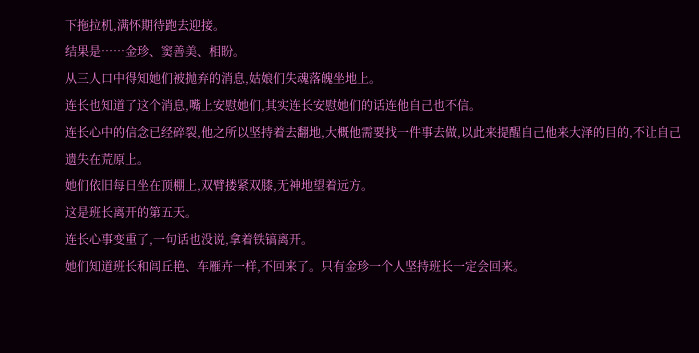下拖拉机,满怀期待跑去迎接。
结果是……金珍、窦善美、相盼。
从三人口中得知她们被抛弃的消息,姑娘们失魂落魄坐地上。
连长也知道了这个消息,嘴上安慰她们,其实连长安慰她们的话连他自己也不信。
连长心中的信念已经碎裂,他之所以坚持着去翻地,大概他需要找一件事去做,以此来提醒自己他来大泽的目的,不让自己遗失在荒原上。
她们依旧每日坐在顶棚上,双臂搂紧双膝,无神地望着远方。
这是班长离开的第五天。
连长心事变重了,一句话也没说,拿着铁镐离开。
她们知道班长和闾丘艳、车雁卉一样,不回来了。只有金珍一个人坚持班长一定会回来。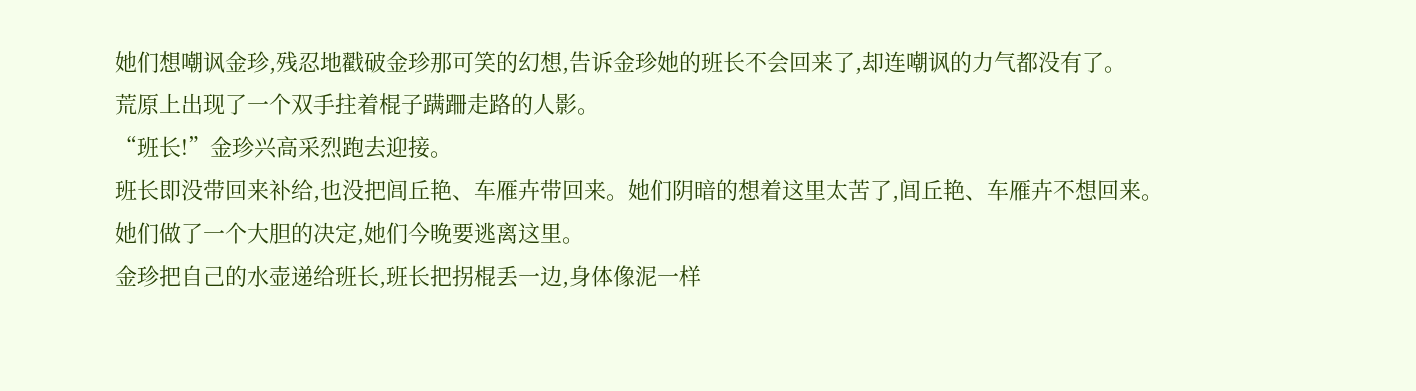她们想嘲讽金珍,残忍地戳破金珍那可笑的幻想,告诉金珍她的班长不会回来了,却连嘲讽的力气都没有了。
荒原上出现了一个双手拄着棍子蹒跚走路的人影。
“班长!”金珍兴高采烈跑去迎接。
班长即没带回来补给,也没把闾丘艳、车雁卉带回来。她们阴暗的想着这里太苦了,闾丘艳、车雁卉不想回来。
她们做了一个大胆的决定,她们今晚要逃离这里。
金珍把自己的水壶递给班长,班长把拐棍丢一边,身体像泥一样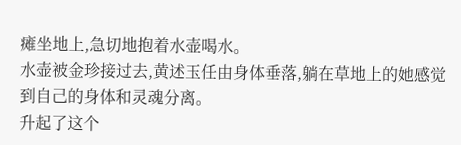瘫坐地上,急切地抱着水壶喝水。
水壶被金珍接过去,黄述玉任由身体垂落,躺在草地上的她感觉到自己的身体和灵魂分离。
升起了这个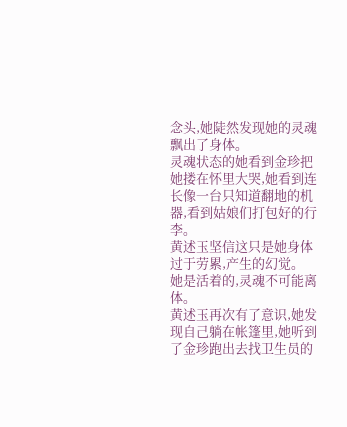念头,她陡然发现她的灵魂飘出了身体。
灵魂状态的她看到金珍把她搂在怀里大哭,她看到连长像一台只知道翻地的机器,看到姑娘们打包好的行李。
黄述玉坚信这只是她身体过于劳累,产生的幻觉。
她是活着的,灵魂不可能离体。
黄述玉再次有了意识,她发现自己躺在帐篷里,她听到了金珍跑出去找卫生员的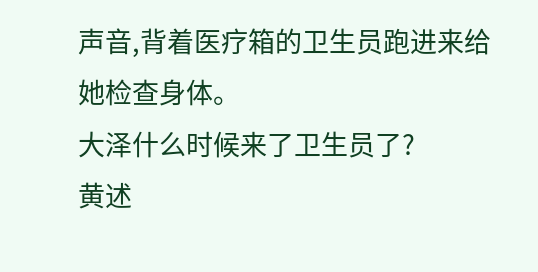声音,背着医疗箱的卫生员跑进来给她检查身体。
大泽什么时候来了卫生员了?
黄述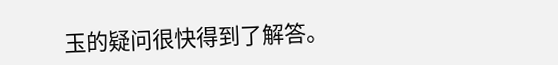玉的疑问很快得到了解答。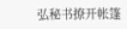弘秘书撩开帐篷